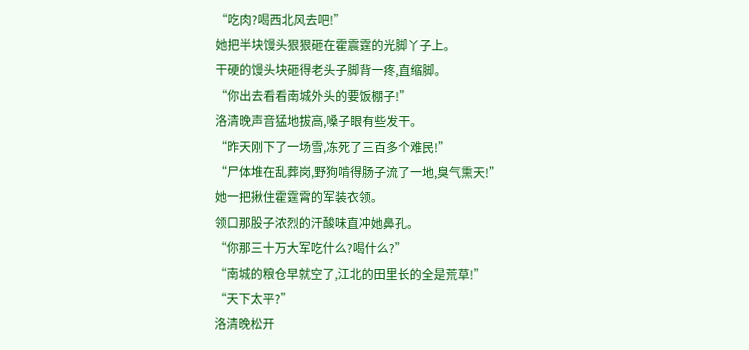“吃肉?喝西北风去吧!”
她把半块馒头狠狠砸在霍震霆的光脚丫子上。
干硬的馒头块砸得老头子脚背一疼,直缩脚。
“你出去看看南城外头的要饭棚子!”
洛清晚声音猛地拔高,嗓子眼有些发干。
“昨天刚下了一场雪,冻死了三百多个难民!”
“尸体堆在乱葬岗,野狗啃得肠子流了一地,臭气熏天!”
她一把揪住霍霆霄的军装衣领。
领口那股子浓烈的汗酸味直冲她鼻孔。
“你那三十万大军吃什么?喝什么?”
“南城的粮仓早就空了,江北的田里长的全是荒草!”
“天下太平?”
洛清晚松开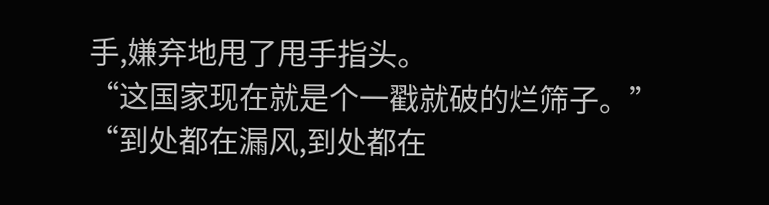手,嫌弃地甩了甩手指头。
“这国家现在就是个一戳就破的烂筛子。”
“到处都在漏风,到处都在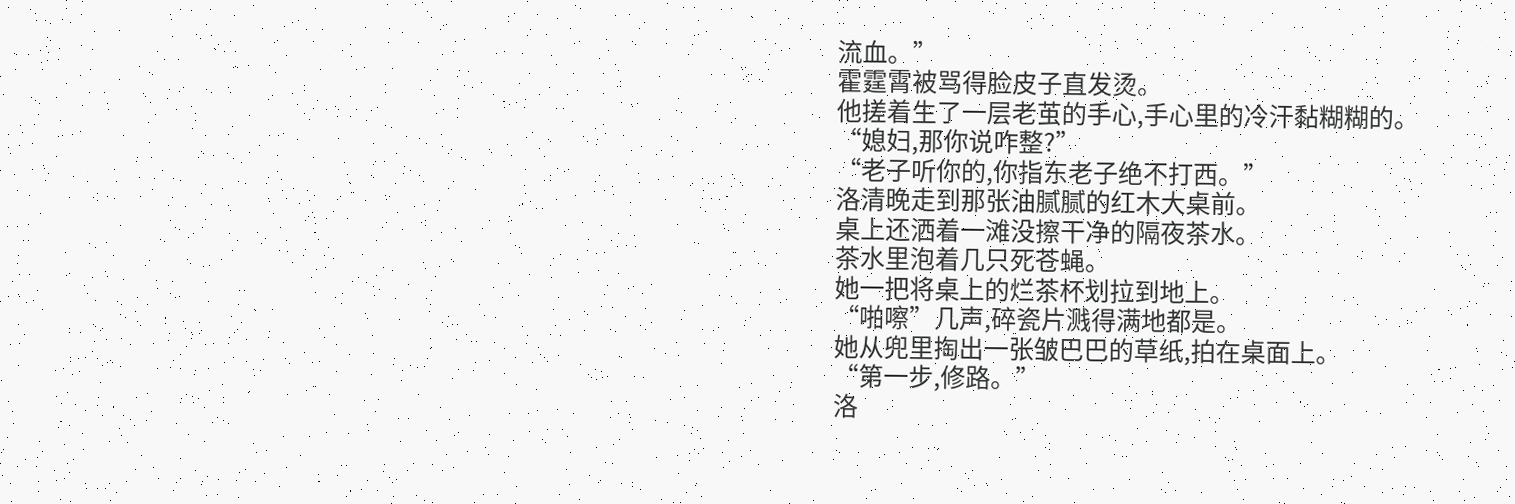流血。”
霍霆霄被骂得脸皮子直发烫。
他搓着生了一层老茧的手心,手心里的冷汗黏糊糊的。
“媳妇,那你说咋整?”
“老子听你的,你指东老子绝不打西。”
洛清晚走到那张油腻腻的红木大桌前。
桌上还洒着一滩没擦干净的隔夜茶水。
茶水里泡着几只死苍蝇。
她一把将桌上的烂茶杯划拉到地上。
“啪嚓”几声,碎瓷片溅得满地都是。
她从兜里掏出一张皱巴巴的草纸,拍在桌面上。
“第一步,修路。”
洛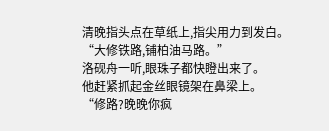清晚指头点在草纸上,指尖用力到发白。
“大修铁路,铺柏油马路。”
洛砚舟一听,眼珠子都快瞪出来了。
他赶紧抓起金丝眼镜架在鼻梁上。
“修路?晚晚你疯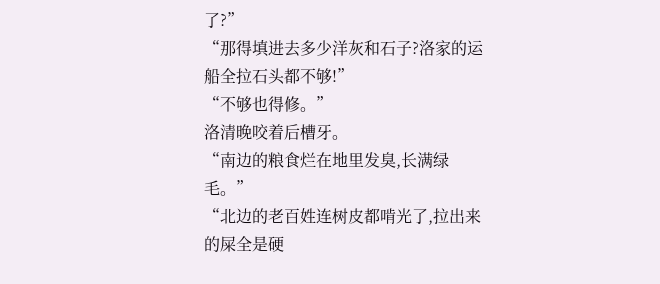了?”
“那得填进去多少洋灰和石子?洛家的运船全拉石头都不够!”
“不够也得修。”
洛清晚咬着后槽牙。
“南边的粮食烂在地里发臭,长满绿毛。”
“北边的老百姓连树皮都啃光了,拉出来的屎全是硬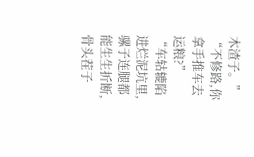木渣子。”
“不修路,你拿手推车去运粮?”
“车轱辘陷进烂泥坑里,骡子连腿都能生生折断,骨头茬子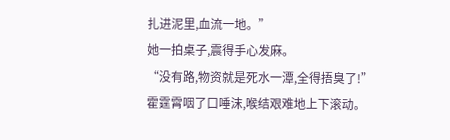扎进泥里,血流一地。”
她一拍桌子,震得手心发麻。
“没有路,物资就是死水一潭,全得捂臭了!”
霍霆霄咽了口唾沫,喉结艰难地上下滚动。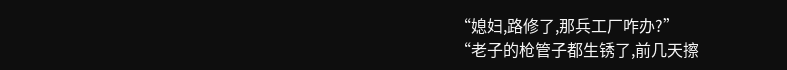“媳妇,路修了,那兵工厂咋办?”
“老子的枪管子都生锈了,前几天擦